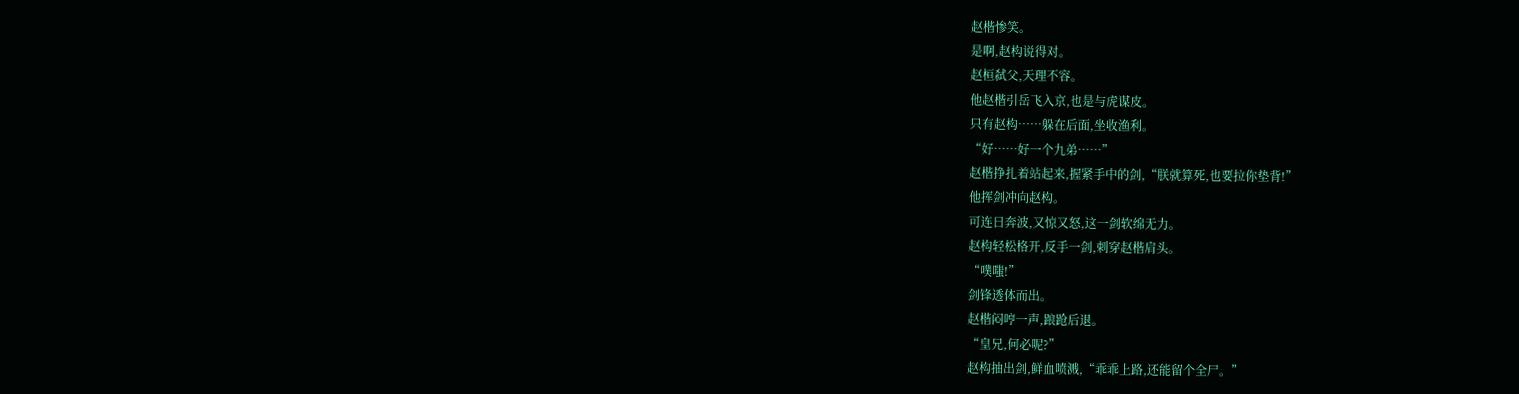赵楷惨笑。
是啊,赵构说得对。
赵桓弑父,天理不容。
他赵楷引岳飞入京,也是与虎谋皮。
只有赵构……躲在后面,坐收渔利。
“好……好一个九弟……”
赵楷挣扎着站起来,握紧手中的剑,“朕就算死,也要拉你垫背!”
他挥剑冲向赵构。
可连日奔波,又惊又怒,这一剑软绵无力。
赵构轻松格开,反手一剑,刺穿赵楷肩头。
“噗嗤!”
剑锋透体而出。
赵楷闷哼一声,踉跄后退。
“皇兄,何必呢?”
赵构抽出剑,鲜血喷溅,“乖乖上路,还能留个全尸。”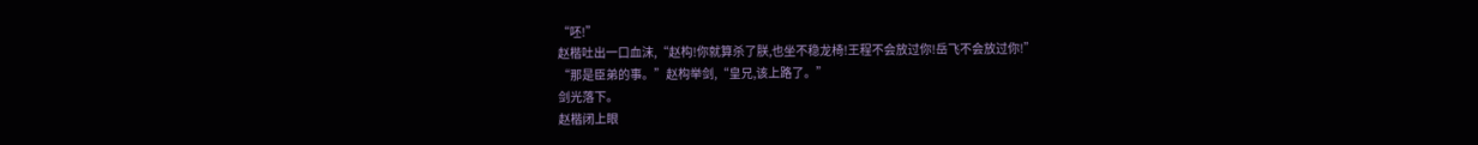“呸!”
赵楷吐出一口血沫,“赵构!你就算杀了朕,也坐不稳龙椅!王程不会放过你!岳飞不会放过你!”
“那是臣弟的事。”赵构举剑,“皇兄,该上路了。”
剑光落下。
赵楷闭上眼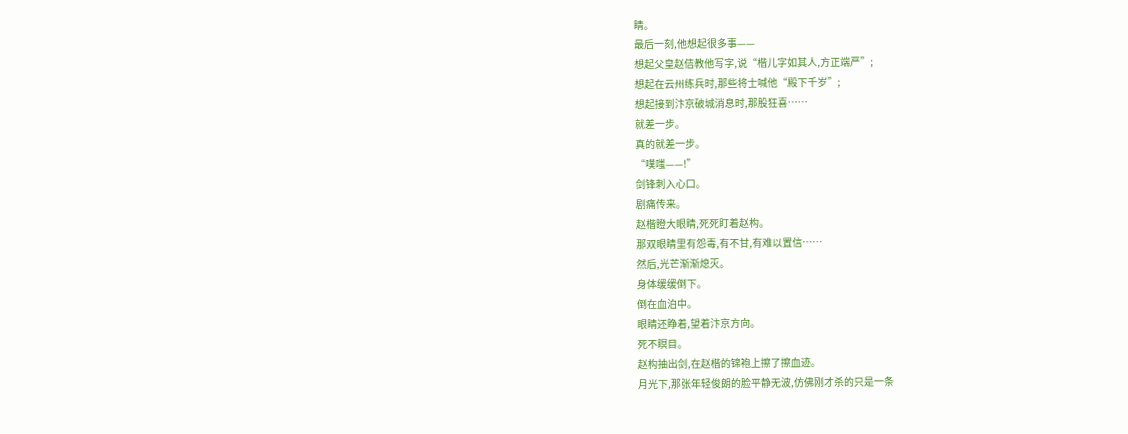睛。
最后一刻,他想起很多事——
想起父皇赵佶教他写字,说“楷儿字如其人,方正端严”;
想起在云州练兵时,那些将士喊他“殿下千岁”;
想起接到汴京破城消息时,那股狂喜……
就差一步。
真的就差一步。
“噗嗤——!”
剑锋刺入心口。
剧痛传来。
赵楷瞪大眼睛,死死盯着赵构。
那双眼睛里有怨毒,有不甘,有难以置信……
然后,光芒渐渐熄灭。
身体缓缓倒下。
倒在血泊中。
眼睛还睁着,望着汴京方向。
死不瞑目。
赵构抽出剑,在赵楷的锦袍上擦了擦血迹。
月光下,那张年轻俊朗的脸平静无波,仿佛刚才杀的只是一条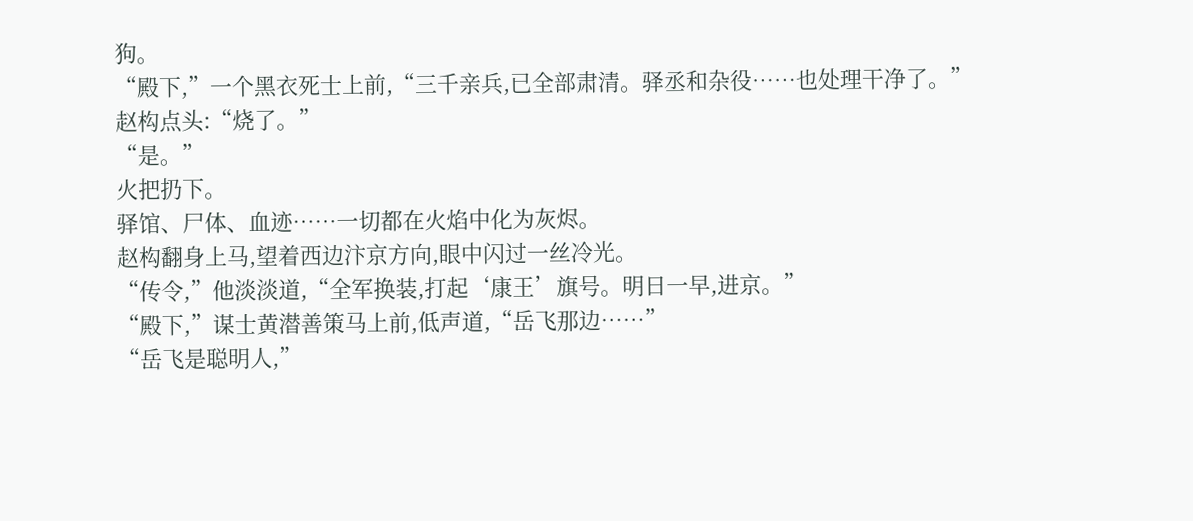狗。
“殿下,”一个黑衣死士上前,“三千亲兵,已全部肃清。驿丞和杂役……也处理干净了。”
赵构点头:“烧了。”
“是。”
火把扔下。
驿馆、尸体、血迹……一切都在火焰中化为灰烬。
赵构翻身上马,望着西边汴京方向,眼中闪过一丝冷光。
“传令,”他淡淡道,“全军换装,打起‘康王’旗号。明日一早,进京。”
“殿下,”谋士黄潜善策马上前,低声道,“岳飞那边……”
“岳飞是聪明人,”